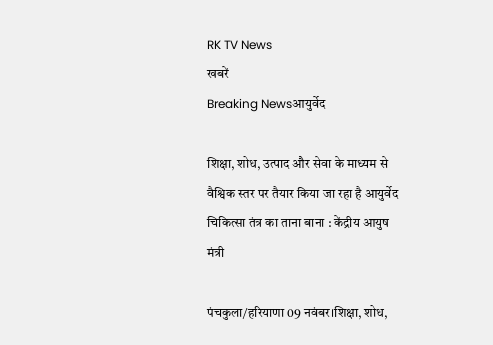RK TV News
खबरें
Breaking Newsआयुर्वेद

शिक्षा, शोध, उत्पाद और सेवा के माध्यम से वैश्विक स्तर पर तैयार किया जा रहा है आयुर्वेद चिकित्सा तंत्र का ताना बाना : केंद्रीय आयुष मंत्री

पंचकुला/हरियाणा 09 नवंबर।शिक्षा, शोध,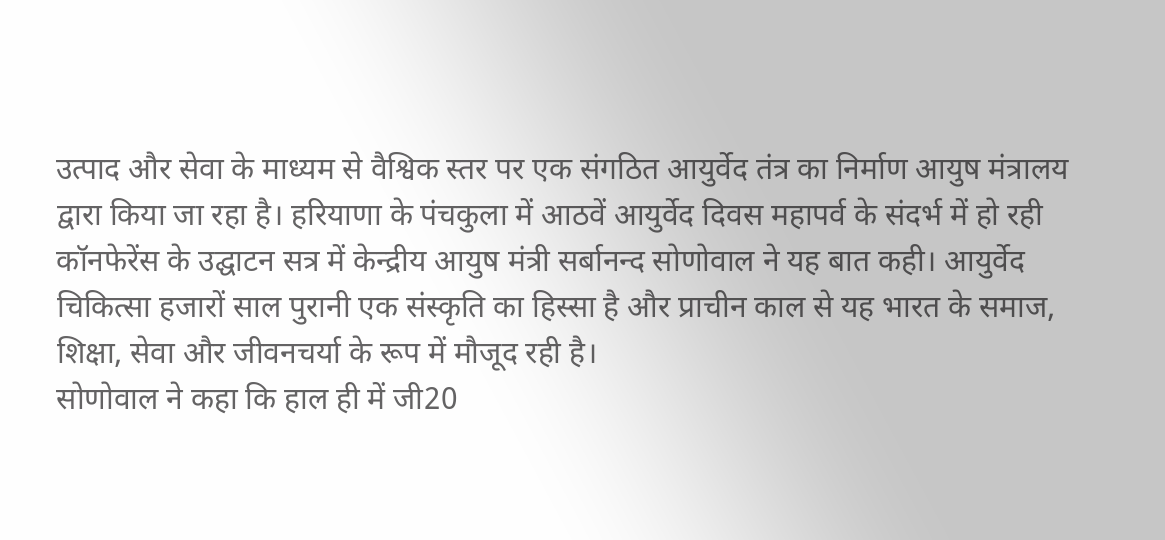उत्पाद और सेवा के माध्यम से वैश्विक स्तर पर एक संगठित आयुर्वेद तंत्र का निर्माण आयुष मंत्रालय द्वारा किया जा रहा है। हरियाणा के पंचकुला में आठवें आयुर्वेद दिवस महापर्व के संदर्भ में हो रही कॉनफेरेंस के उद्घाटन सत्र में केन्द्रीय आयुष मंत्री सर्बानन्द सोणोवाल ने यह बात कही। आयुर्वेद चिकित्सा हजारों साल पुरानी एक संस्कृति का हिस्सा है और प्राचीन काल से यह भारत के समाज, शिक्षा, सेवा और जीवनचर्या के रूप में मौजूद रही है।
सोणोवाल ने कहा कि हाल ही में जी20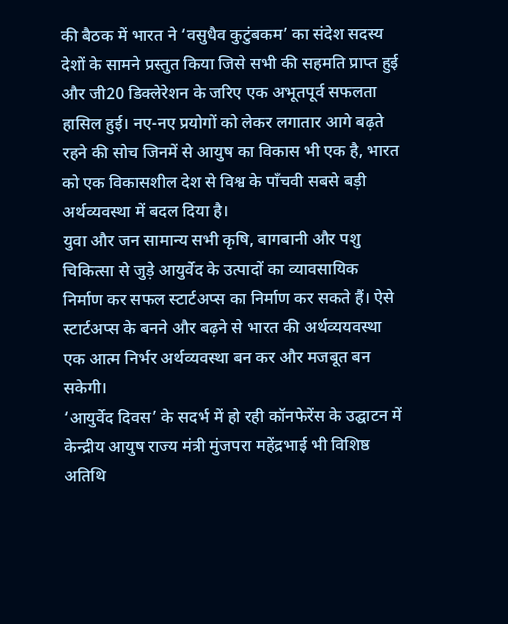की बैठक में भारत ने ‘वसुधैव कुटुंबकम’ का संदेश सदस्य देशों के सामने प्रस्तुत किया जिसे सभी की सहमति प्राप्त हुई और जी20 डिक्लेरेशन के जरिए एक अभूतपूर्व सफलता हासिल हुई। नए-नए प्रयोगों को लेकर लगातार आगे बढ़ते रहने की सोच जिनमें से आयुष का विकास भी एक है, भारत को एक विकासशील देश से विश्व के पाँचवी सबसे बड़ी अर्थव्यवस्था में बदल दिया है।
युवा और जन सामान्य सभी कृषि, बागबानी और पशु चिकित्सा से जुड़े आयुर्वेद के उत्पादों का व्यावसायिक निर्माण कर सफल स्टार्टअप्स का निर्माण कर सकते हैं। ऐसे स्टार्टअप्स के बनने और बढ़ने से भारत की अर्थव्ययवस्था एक आत्म निर्भर अर्थव्यवस्था बन कर और मजबूत बन सकेगी।
‘आयुर्वेद दिवस’ के सदर्भ में हो रही कॉनफेरेंस के उद्घाटन में केन्द्रीय आयुष राज्य मंत्री मुंजपरा महेंद्रभाई भी विशिष्ठ अतिथि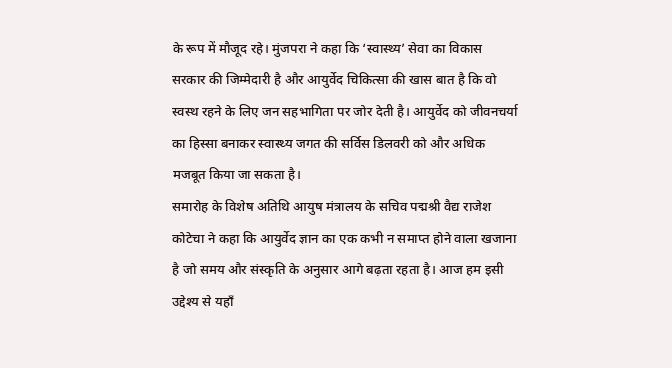के रूप में मौजूद रहे। मुंजपरा ने कहा कि ‘स्वास्थ्य’ सेवा का विकास सरकार की जिम्मेदारी है और आयुर्वेद चिकित्सा की खास बात है कि वो स्वस्थ रहने के लिए जन सहभागिता पर जोर देती है। आयुर्वेद को जीवनचर्या का हिस्सा बनाकर स्वास्थ्य जगत की सर्विस डिलवरी को और अधिक मजबूत किया जा सकता है।
समारोह के विशेष अतिथि आयुष मंत्रालय के सचिव पद्मश्री वैद्य राजेश कोटेचा ने कहा कि आयुर्वेद ज्ञान का एक कभी न समाप्त होने वाला खजाना है जो समय और संस्कृति के अनुसार आगे बढ़ता रहता है। आज हम इसी उद्देश्य से यहाँ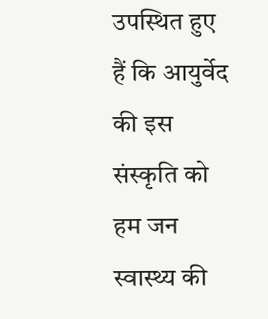उपस्थित हुए हैं कि आयुर्वेद की इस संस्कृति को हम जन स्वास्थ्य की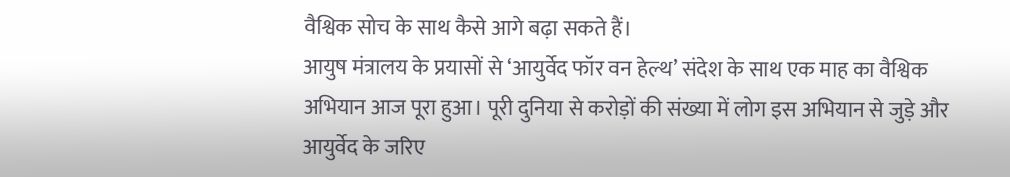वैश्विक सोच के साथ कैसे आगे बढ़ा सकते हैं।
आयुष मंत्रालय के प्रयासों से ‘आयुर्वेद फॉर वन हेल्थ’ संदेश के साथ एक माह का वैश्विक अभियान आज पूरा हुआ। पूरी दुनिया से करोड़ों की संख्या में लोग इस अभियान से जुड़े और आयुर्वेद के जरिए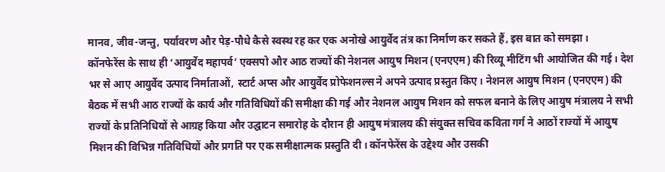मानव, जीव-जन्तु, पर्यावरण और पेड़-पौधे कैसे स्वस्थ रह कर एक अनोखे आयुर्वेद तंत्र का निर्माण कर सकते हैं, इस बात को समझा।
कॉनफेरेंस के साथ ही ‘आयुर्वेद महापर्व’ एक्सपो और आठ राज्यों की नेशनल आयुष मिशन (एनएएम) की रिव्यू मीटिंग भी आयोजित की गई। देश भर से आए आयुर्वेद उत्पाद निर्माताओं, स्टार्ट अप्स और आयुर्वेद प्रोफेशनल्स ने अपने उत्पाद प्रस्तुत किए। नेशनल आयुष मिशन (एनएएम) की बैठक में सभी आठ राज्यों के कार्य और गतिविधियों की समीक्षा की गई और नेशनल आयुष मिशन को सफल बनाने के लिए आयुष मंत्रालय ने सभी राज्यों के प्रतिनिधियों से आग्रह किया और उद्घाटन समारोह के दौरान ही आयुष मंत्रालय की संयुक्त सचिव कविता गर्ग ने आठों राज्यों में आयुष मिशन की विभिन्न गतिविधियों और प्रगति पर एक समीक्षात्मक प्रस्तुति दी। कॉनफेरेंस के उद्देश्य और उसकी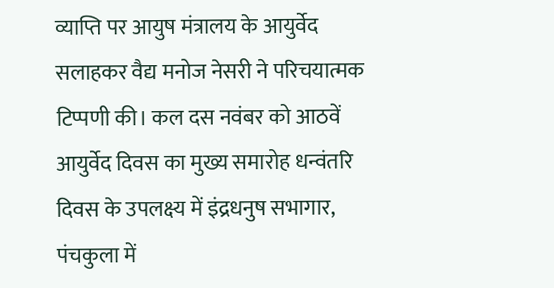व्याप्ति पर आयुष मंत्रालय के आयुर्वेद सलाहकर वैद्य मनोज नेसरी ने परिचयात्मक टिप्पणी की। कल दस नवंबर को आठवें आयुर्वेद दिवस का मुख्य समारोह धन्वंतरि दिवस के उपलक्ष्य में इंद्रधनुष सभागार, पंचकुला में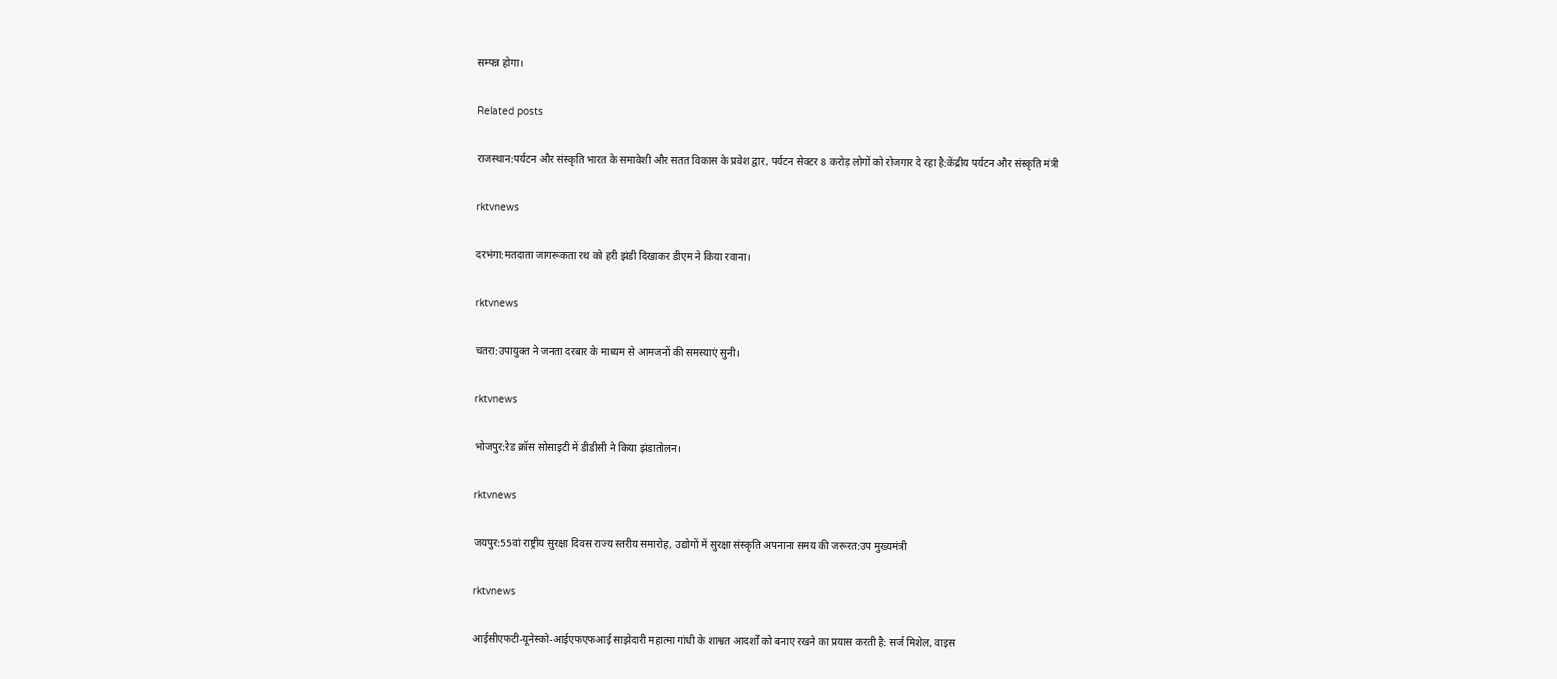सम्पन्न होगा।

Related posts

राजस्थान:पर्यटन और संस्कृति भारत के समावेशी और सतत विकास के प्रवेश द्वार, पर्यटन सेक्टर 8 करोड़ लोगों को रोजगार दे रहा है:केंद्रीय पर्यटन और संस्कृति मंत्री

rktvnews

दरभंगा:मतदाता जागरूकता रथ को हरी झंडी दिखाकर डीएम ने किया रवाना।

rktvnews

चतरा:उपायुक्त ने जनता दरबार के माध्यम से आमजनों की समस्याएं सुनी।

rktvnews

भोजपुर:रेड क्रॉस सोसाइटी में डीडीसी ने किया झंडातोलन।

rktvnews

जयपुर:55वां राष्ट्रीय सुरक्षा दिवस राज्य स्तरीय समारोह, उद्योगों में सुरक्षा संस्कृति अपनाना समय की जरूरत:उप मुख्यमंत्री

rktvnews

आईसीएफटी-यूनेस्को-आईएफएफआई साझेदारी महात्मा गांधी के शाश्वत आदर्शों को बनाए रखने का प्रयास करती है: सर्ज मिशेल, वाइस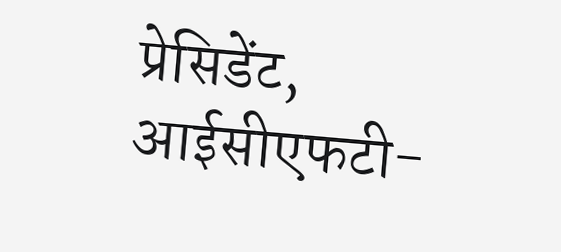प्रेसिडेंट, आईसीएफटी-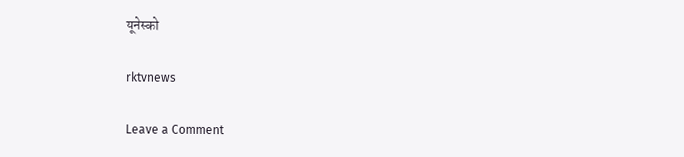यूनेस्को

rktvnews

Leave a Comment